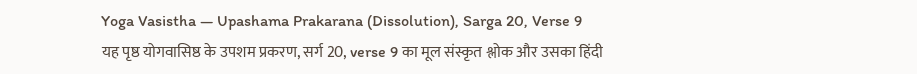Yoga Vasistha — Upashama Prakarana (Dissolution), Sarga 20, Verse 9
यह पृष्ठ योगवासिष्ठ के उपशम प्रकरण, सर्ग 20, verse 9 का मूल संस्कृत श्लोक और उसका हिंदी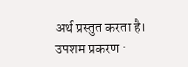अर्थ प्रस्तुत करता है।
उपशम प्रकरण ·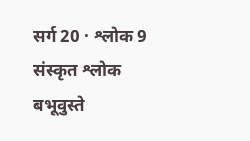सर्ग 20 · श्लोक 9
संस्कृत श्लोक
बभूवुस्ते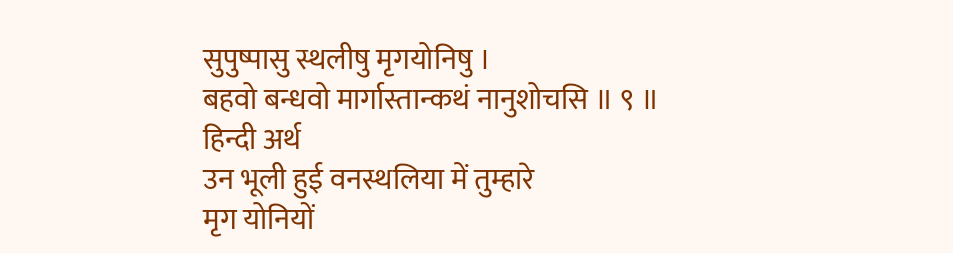सुपुष्पासु स्थलीषु मृगयोनिषु ।
बहवो बन्धवो मार्गास्तान्कथं नानुशोचसि ॥ ९ ॥
हिन्दी अर्थ
उन भूली हुई वनस्थलिया में तुम्हारे
मृग योनियों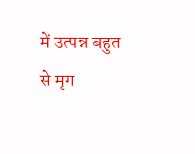में उत्पन्न बहुत से मृग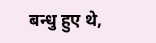बन्धु हुए थे,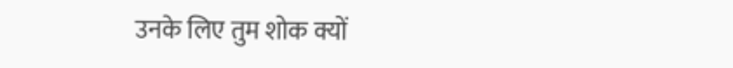उनके लिए तुम शोक क्यों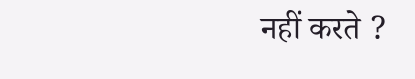नहीं करते ?